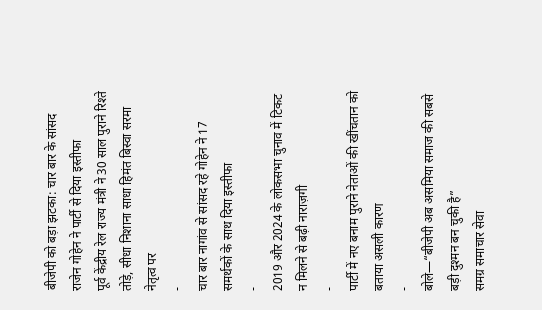बीजेपी को बड़ा झटका: चार बार के सांसद राजेन गोहेन ने पार्टी से दिया इस्तीफा
पूर्व केंद्रीय रेल राज्य मंत्री ने 30 साल पुराने रिश्ते तोड़े, सीधा निशाना साधा हिमंत बिस्वा सरमा नेतृत्व पर
-
चार बार नागांव से सांसद रहे गोहेन ने 17 समर्थकों के साथ दिया इस्तीफा
-
2019 और 2024 के लोकसभा चुनाव में टिकट न मिलने से बढ़ी नाराज़गी
-
पार्टी में नए बनाम पुराने नेताओं की खींचतान को बताया असली कारण
-
बोले—“बीजेपी अब असमिया समाज की सबसे बड़ी दुश्मन बन चुकी है”
समग्र समाचार सेवा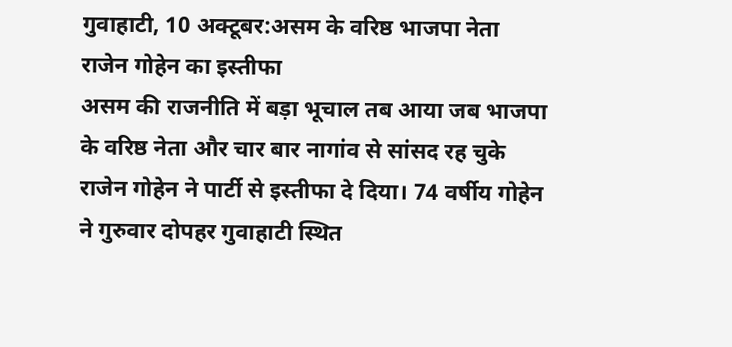गुवाहाटी, 10 अक्टूबर:असम के वरिष्ठ भाजपा नेता राजेन गोहेन का इस्तीफा
असम की राजनीति में बड़ा भूचाल तब आया जब भाजपा के वरिष्ठ नेता और चार बार नागांव से सांसद रह चुके राजेन गोहेन ने पार्टी से इस्तीफा दे दिया। 74 वर्षीय गोहेन ने गुरुवार दोपहर गुवाहाटी स्थित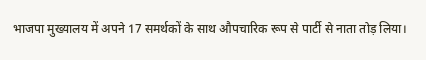भाजपा मुख्यालय में अपने 17 समर्थकों के साथ औपचारिक रूप से पार्टी से नाता तोड़ लिया।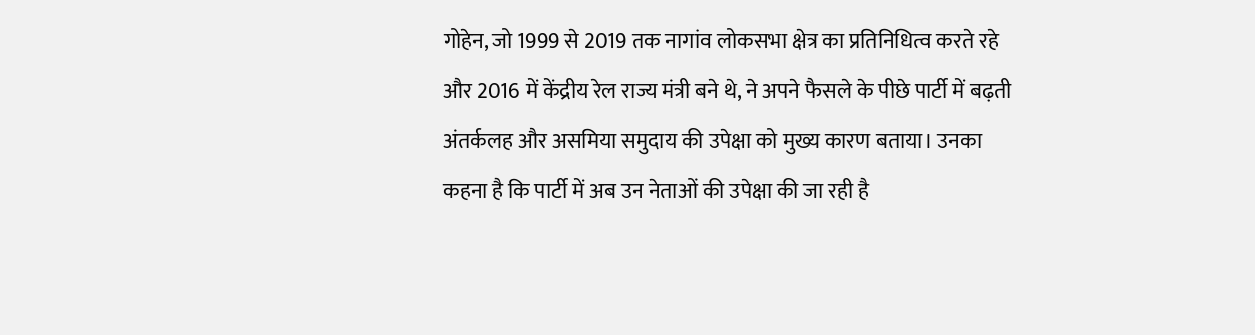गोहेन, जो 1999 से 2019 तक नागांव लोकसभा क्षेत्र का प्रतिनिधित्व करते रहे और 2016 में केंद्रीय रेल राज्य मंत्री बने थे, ने अपने फैसले के पीछे पार्टी में बढ़ती अंतर्कलह और असमिया समुदाय की उपेक्षा को मुख्य कारण बताया। उनका कहना है कि पार्टी में अब उन नेताओं की उपेक्षा की जा रही है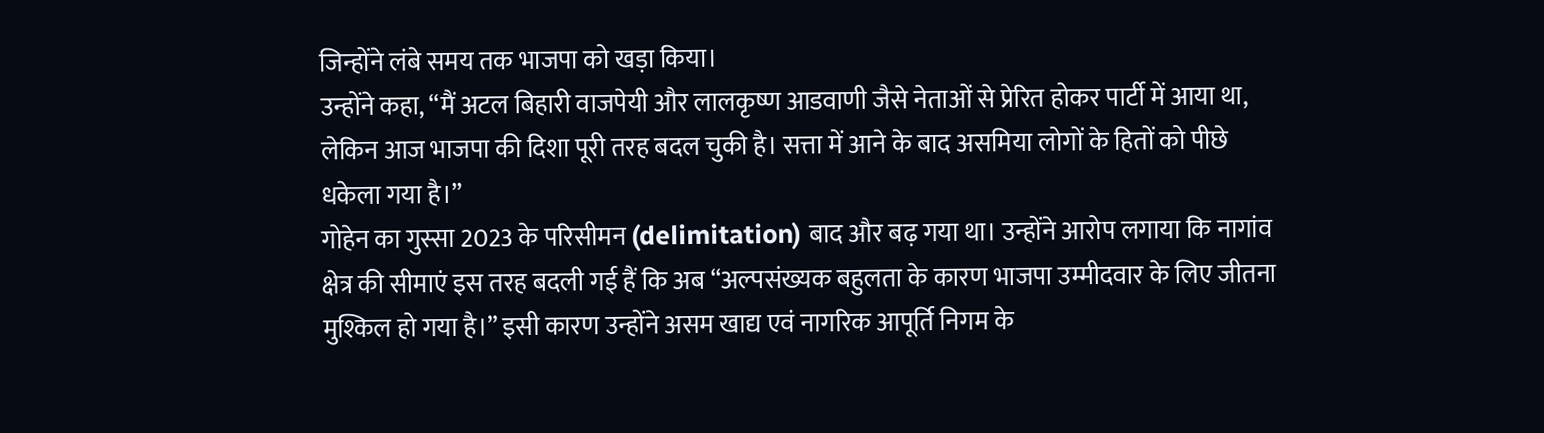जिन्होंने लंबे समय तक भाजपा को खड़ा किया।
उन्होंने कहा, “मैं अटल बिहारी वाजपेयी और लालकृष्ण आडवाणी जैसे नेताओं से प्रेरित होकर पार्टी में आया था, लेकिन आज भाजपा की दिशा पूरी तरह बदल चुकी है। सत्ता में आने के बाद असमिया लोगों के हितों को पीछे धकेला गया है।”
गोहेन का गुस्सा 2023 के परिसीमन (delimitation) बाद और बढ़ गया था। उन्होंने आरोप लगाया कि नागांव क्षेत्र की सीमाएं इस तरह बदली गई हैं कि अब “अल्पसंख्यक बहुलता के कारण भाजपा उम्मीदवार के लिए जीतना मुश्किल हो गया है।” इसी कारण उन्होंने असम खाद्य एवं नागरिक आपूर्ति निगम के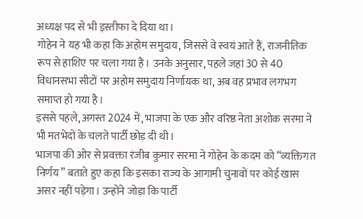अध्यक्ष पद से भी इस्तीफा दे दिया था।
गोहेन ने यह भी कहा कि अहोम समुदाय, जिससे वे स्वयं आते हैं, राजनीतिक रूप से हाशिए पर चला गया है। उनके अनुसार, पहले जहां 30 से 40 विधानसभा सीटों पर अहोम समुदाय निर्णायक था, अब वह प्रभाव लगभग समाप्त हो गया है।
इससे पहले, अगस्त 2024 में, भाजपा के एक और वरिष्ठ नेता अशोक सरमा ने भी मतभेदों के चलते पार्टी छोड़ दी थी।
भाजपा की ओर से प्रवक्ता रंजीब कुमार सरमा ने गोहेन के कदम को “व्यक्तिगत निर्णय” बताते हुए कहा कि इसका राज्य के आगामी चुनावों पर कोई खास असर नहीं पड़ेगा। उन्होंने जोड़ा कि पार्टी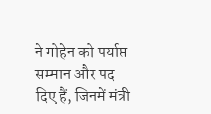ने गोहेन को पर्याप्त सम्मान और पद दिए हैं, जिनमें मंत्री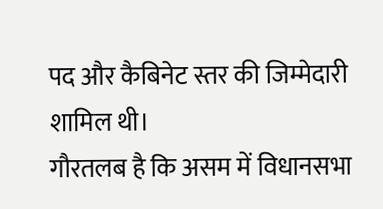पद और कैबिनेट स्तर की जिम्मेदारी शामिल थी।
गौरतलब है कि असम में विधानसभा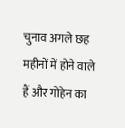चुनाव अगले छह महीनों में होने वाले हैं और गोहेन का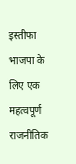इस्तीफा भाजपा के लिए एक महत्वपूर्ण राजनीतिक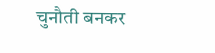चुनौती बनकर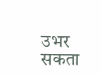उभर सकता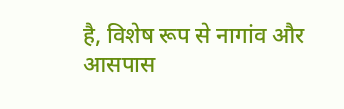है, विशेष रूप से नागांव और आसपास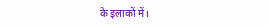के इलाकों में।